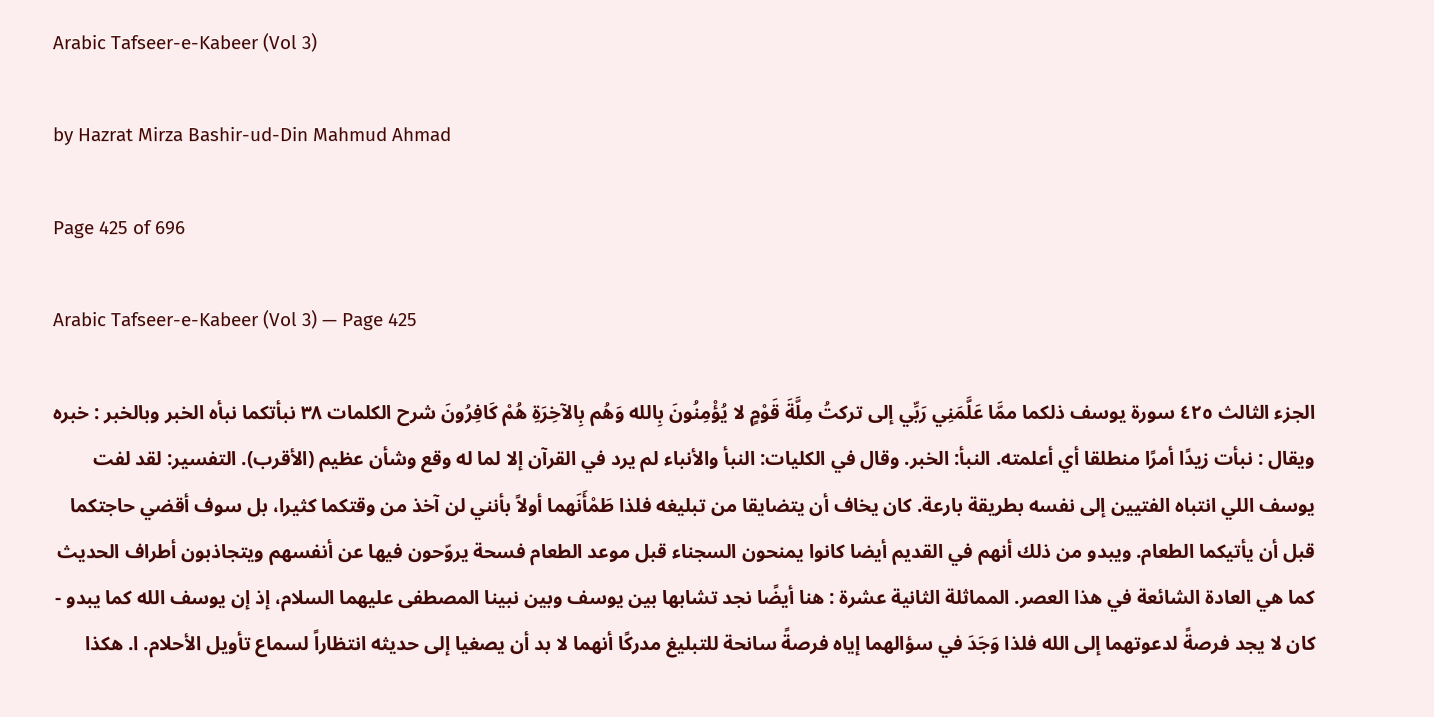Arabic Tafseer-e-Kabeer (Vol 3)

by Hazrat Mirza Bashir-ud-Din Mahmud Ahmad

Page 425 of 696

Arabic Tafseer-e-Kabeer (Vol 3) — Page 425

الجزء الثالث ٤٢٥ سورة يوسف ذلكما ممَّا عَلَّمَنِي رَبِّي إلى تركتُ مِلَّةَ قَوْمٍ لا يُؤْمِنُونَ بِالله وَهُم بِالآخِرَةِ هُمْ كَافِرُونَ شرح الكلمات ۳۸ نبأتكما نبأه الخبر وبالخبر : خبره ويقال : نبأت زيدًا أمرًا منطلقا أي أعلمته. النبأ: الخبر. وقال في الكليات: النبأ والأنباء لم يرد في القرآن إلا لما له وقع وشأن عظيم (الأقرب). التفسير: لقد لفت يوسف اللي انتباه الفتيين إلى نفسه بطريقة بارعة. كان يخاف أن يتضايقا من تبليغه فلذا طَمْأَنَهما أولاً بأنني لن آخذ من وقتكما كثيرا، بل سوف أقضي حاجتكما قبل أن يأتيكما الطعام. ويبدو من ذلك أنهم في القديم أيضا كانوا يمنحون السجناء قبل موعد الطعام فسحة يروّحون فيها عن أنفسهم ويتجاذبون أطراف الحديث كما هي العادة الشائعة في هذا العصر. المماثلة الثانية عشرة : هنا أيضًا نجد تشابها بين يوسف وبين نبينا المصطفى عليهما السلام، إذ إن يوسف الله كما يبدو - كان لا يجد فرصةً لدعوتهما إلى الله فلذا وَجَدَ في سؤالهما إياه فرصةً سانحة للتبليغ مدركًا أنهما لا بد أن يصغيا إلى حديثه انتظاراً لسماع تأويل الأحلام. ا. هكذا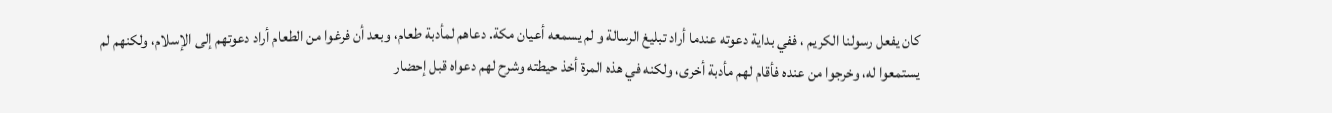كان يفعل رسولنا الكريم ، ففي بداية دعوته عندما أراد تبليغ الرسالة و لم يسمعه أعيان مكة. دعاهم لمأدبة طعام، وبعد أن فرغوا من الطعام أراد دعوتهم إلى الإسلام، ولكنهم لم يستمعوا له، وخرجوا من عنده فأقام لهم مأدبة أخرى، ولكنه في هذه المرة أخذ حيطته وشرح لهم دعواه قبل إحضار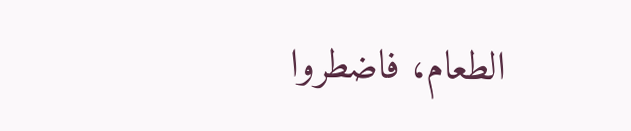الطعام، فاضطروا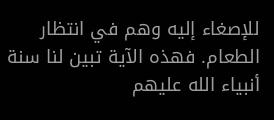للإصغاء إليه وهم في انتظار الطعام. فهذه الآية تبين لنا سنة أنبياء الله عليهم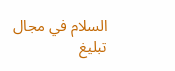السلام في مجال تبليغ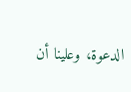الدعوة، وعلينا أن